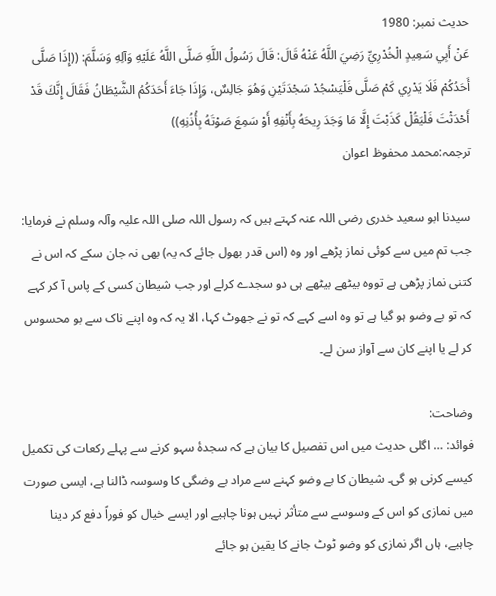حدیث نمبر: 1980
عَنْ أَبِي سَعِيدٍ الْخُدْرِيِّ رَضِيَ اللَّهُ عَنْهُ قَالَ: قَالَ رَسُولُ اللَّهِ صَلَّى اللَّهُ عَلَيْهِ وَآلِهِ وَسَلَّمَ: ((إِذَا صَلَّى أَحَدُكُمْ فَلَا يَدْرِي كَمْ صَلَّى فَلْيَسْجُدْ سَجْدَتَيْنِ وَهُوَ جَالِسٌ، وَإِذَا جَاءَ أَحَدَكُمُ الشَّيْطَانُ فَقَالَ إِنَّكَ قَدْ أَحْدَثْتَ فَلْيَقُلْ كَذَبْتَ إِلَّا مَا وَجَدَ رِيحَهُ بِأَنْفِهِ أَوْ سَمِعَ صَوْتَهُ بِأُذُنِهِ))
ترجمہ:محمد محفوظ اعوان

سیدنا ابو سعید خدری رضی اللہ عنہ کہتے ہیں کہ رسول اللہ صلی اللہ علیہ وآلہ وسلم نے فرمایا: جب تم میں سے کوئی نماز پڑھے اور وہ (اس قدر بھول جائے کہ یہ) بھی نہ جان سکے کہ اس نے کتنی نماز پڑھی ہے تووہ بیٹھے بیٹھے ہی دو سجدے کرلے اور جب شیطان کسی کے پاس آ کر کہے کہ تو بے وضو ہو گیا ہے تو وہ اسے کہے کہ تو نے جھوٹ کہا، الا یہ کہ وہ اپنے ناک سے بو محسوس کر لے یا اپنے کان سے آواز سن لے۔

وضاحت:
فوائد: … اگلی حدیث میں اس تفصیل کا بیان ہے کہ سجدۂ سہو کرنے سے پہلے رکعات کی تکمیل کیسے کرنی ہو گی۔ شیطان کا بے وضو کہنے سے مراد بے وضگی کا وسوسہ ڈالنا ہے، ایسی صورت میں نمازی کو اس کے وسوسے سے متأثر نہیں ہونا چاہیے اور ایسے خیال کو فوراً دفع کر دینا چاہیے، ہاں اگر نمازی کو وضو ٹوٹ جانے کا یقین ہو جائے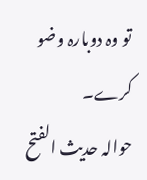تو وہ دوبارہ وضو کرے۔
حوالہ حدیث الفتح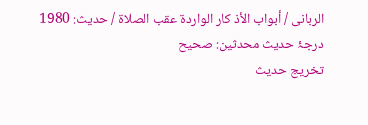الربانی / أبواب الأذ كار الواردة عقب الصلاة / حدیث: 1980
درجۂ حدیث محدثین: صحیح
تخریج حدیث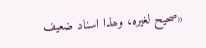«صحيح لغيره، وھذا اسناد ضعيف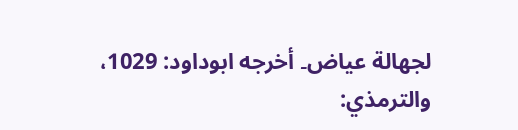لجھالة عياض۔ أخرجه ابوداود: 1029، والترمذي: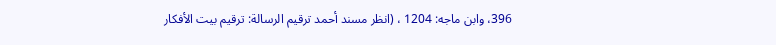396، وابن ماجه: 1204 ، (انظر مسند أحمد ترقيم الرسالة: ترقیم بيت الأفكار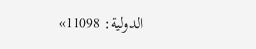الدولية: 11098»